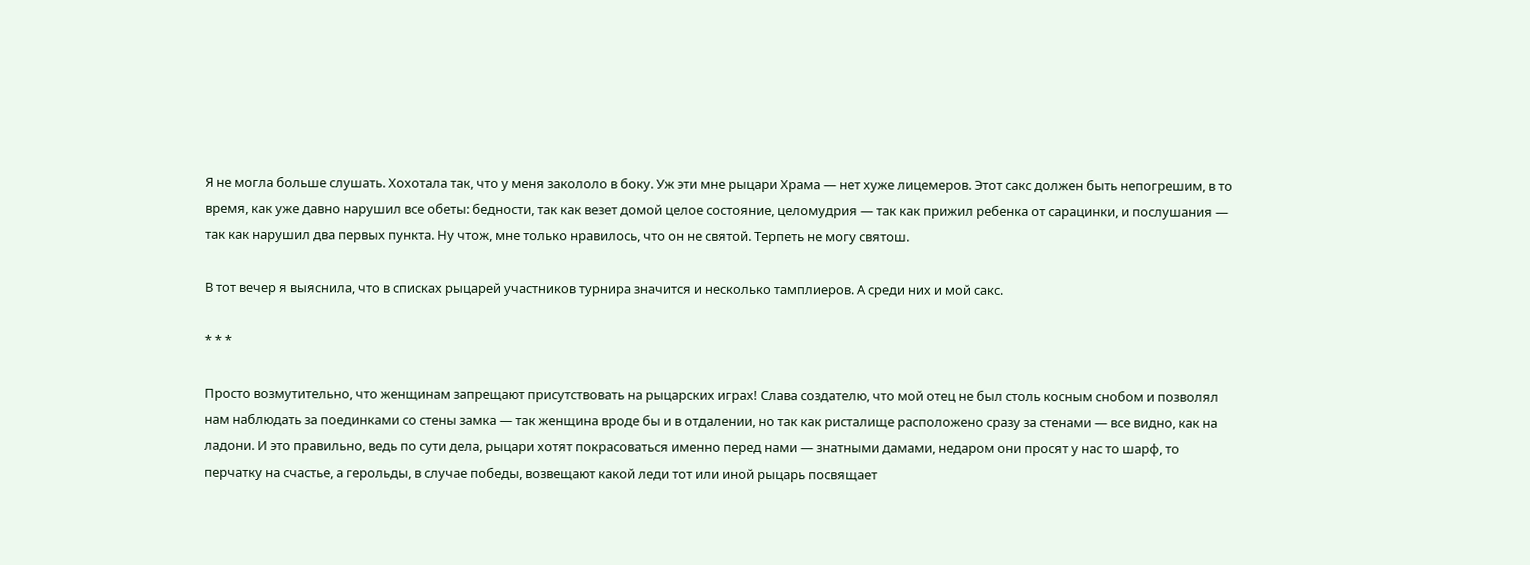Я не могла больше слушать. Хохотала так, что у меня закололо в боку. Уж эти мне рыцари Храма — нет хуже лицемеров. Этот сакс должен быть непогрешим, в то время, как уже давно нарушил все обеты: бедности, так как везет домой целое состояние, целомудрия — так как прижил ребенка от сарацинки, и послушания — так как нарушил два первых пункта. Ну чтож, мне только нравилось, что он не святой. Терпеть не могу святош.

В тот вечер я выяснила, что в списках рыцарей участников турнира значится и несколько тамплиеров. А среди них и мой сакс.

* * *

Просто возмутительно, что женщинам запрещают присутствовать на рыцарских играх! Слава создателю, что мой отец не был столь косным снобом и позволял нам наблюдать за поединками со стены замка — так женщина вроде бы и в отдалении, но так как ристалище расположено сразу за стенами — все видно, как на ладони. И это правильно, ведь по сути дела, рыцари хотят покрасоваться именно перед нами — знатными дамами, недаром они просят у нас то шарф, то перчатку на счастье, а герольды, в случае победы, возвещают какой леди тот или иной рыцарь посвящает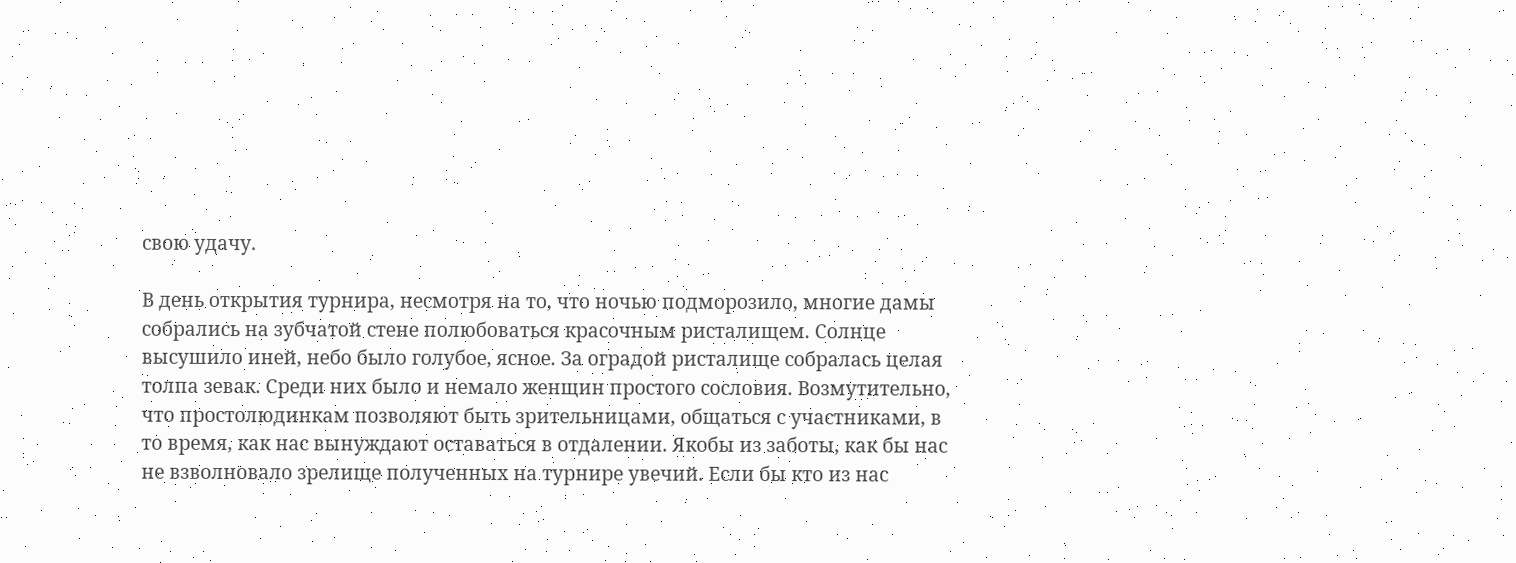свою удачу.

В день открытия турнира, несмотря на то, что ночью подморозило, многие дамы собрались на зубчатой стене полюбоваться красочным ристалищем. Солнце высушило иней, небо было голубое, ясное. За оградой ристалище собралась целая толпа зевак. Среди них было и немало женщин простого сословия. Возмутительно, что простолюдинкам позволяют быть зрительницами, общаться с участниками, в то время, как нас вынуждают оставаться в отдалении. Якобы из заботы, как бы нас не взволновало зрелище полученных на турнире увечий. Если бы кто из нас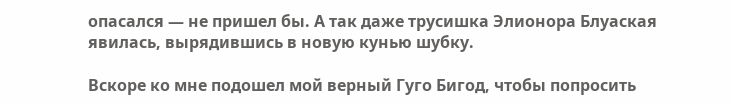опасался — не пришел бы. А так даже трусишка Элионора Блуаская явилась, вырядившись в новую кунью шубку.

Вскоре ко мне подошел мой верный Гуго Бигод, чтобы попросить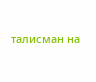талисман на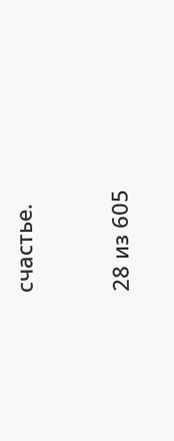счастье.



28 из 605